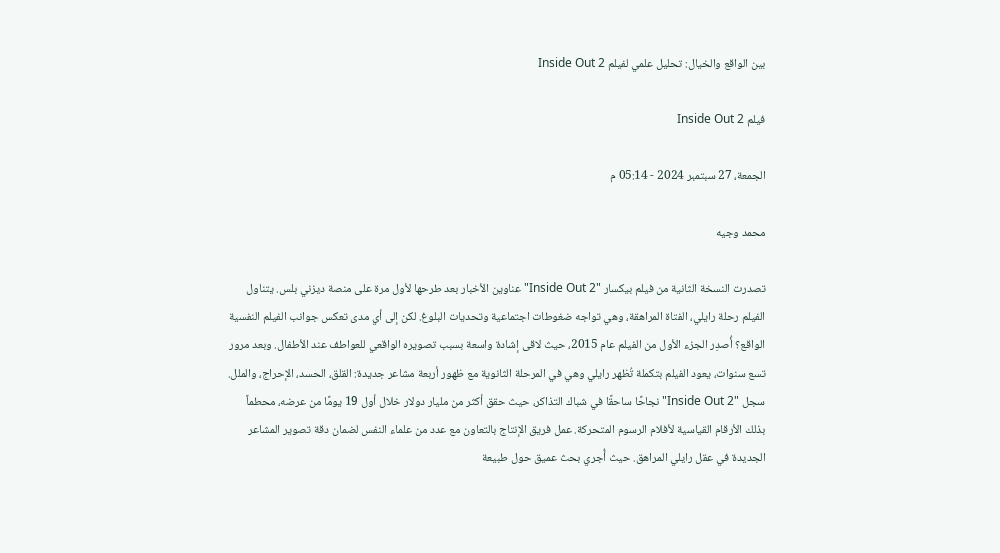بين الواقع والخيال: تحليل علمي لفيلم Inside Out 2

فيلم Inside Out 2

الجمعة، 27 سبتمبر 2024 - 05:14 م

محمد وجيه

تصدرت النسخة الثانية من فيلم بيكسار "Inside Out 2" عناوين الأخبار بعد طرحها لأول مرة على منصة ديزني بلس. يتناول الفيلم رحلة رايلي، الفتاة المراهقة، وهي تواجه ضغوطات اجتماعية وتحديات البلوغ. لكن إلى أي مدى تعكس جوانب الفيلم النفسية الواقع؟ أُصدِر الجزء الأول من الفيلم عام 2015، حيث لاقى إشادة واسعة بسبب تصويره الواقعي للعواطف عند الأطفال. وبعد مرور تسع سنوات، يعود الفيلم بتكملة تُظهر رايلي وهي في المرحلة الثانوية مع ظهور أربعة مشاعر جديدة: القلق، الحسد، الإحراج، والملل. سجل "Inside Out 2" نجاحًا ساحقًا في شباك التذاكر، حيث حقق أكثر من مليار دولار خلال أول 19 يومًا من عرضه، محطماً بذلك الأرقام القياسية لأفلام الرسوم المتحركة. عمل فريق الإنتاج بالتعاون مع عدد من علماء النفس لضمان دقة تصوير المشاعر الجديدة في عقل رايلي المراهق. حيث أُجري بحث عميق حول طبيعة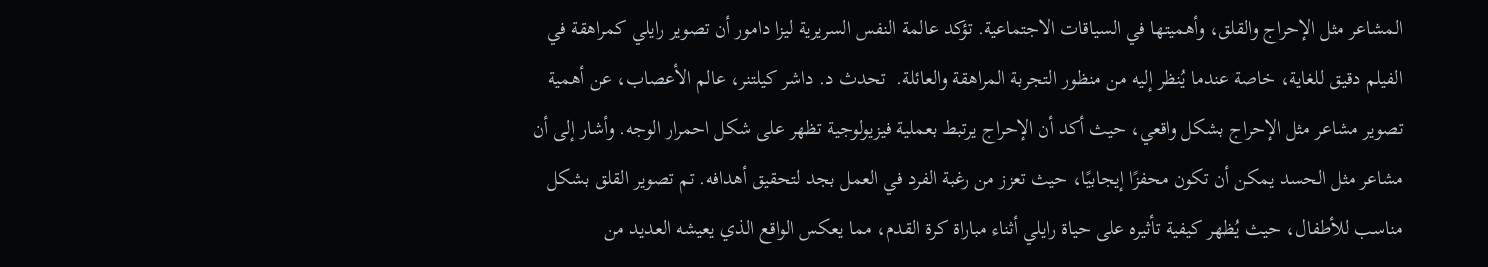المشاعر مثل الإحراج والقلق، وأهميتها في السياقات الاجتماعية. تؤكد عالمة النفس السريرية ليزا دامور أن تصوير رايلي كمراهقة في الفيلم دقيق للغاية، خاصة عندما يُنظر إليه من منظور التجربة المراهقة والعائلة.  تحدث د. داشر كيلتنر، عالم الأعصاب، عن أهمية تصوير مشاعر مثل الإحراج بشكل واقعي، حيث أكد أن الإحراج يرتبط بعملية فيزيولوجية تظهر على شكل احمرار الوجه. وأشار إلى أن مشاعر مثل الحسد يمكن أن تكون محفزًا إيجابيًا، حيث تعزز من رغبة الفرد في العمل بجد لتحقيق أهدافه. تم تصوير القلق بشكل مناسب للأطفال، حيث يُظهر كيفية تأثيره على حياة رايلي أثناء مباراة كرة القدم، مما يعكس الواقع الذي يعيشه العديد من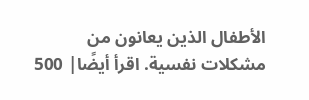الأطفال الذين يعانون من مشكلات نفسية. اقرأ أيضًا| 500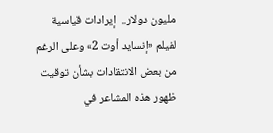مليون دولار..  إيرادات قياسية لفيلم «إنسايد أوت 2» وعلى الرغم من بعض الانتقادات بشأن توقيت ظهور هذه المشاعر في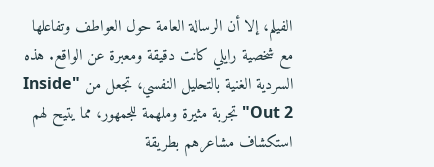الفيلم، إلا أن الرسالة العامة حول العواطف وتفاعلها مع شخصية رايلي كانت دقيقة ومعبرة عن الواقع. هذه السردية الغنية بالتحليل النفسي، تجعل من "Inside Out 2" تجربة مثيرة وملهمة للجمهور، مما يتيح لهم استكشاف مشاعرهم بطريقة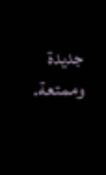جديدة وممتعة.